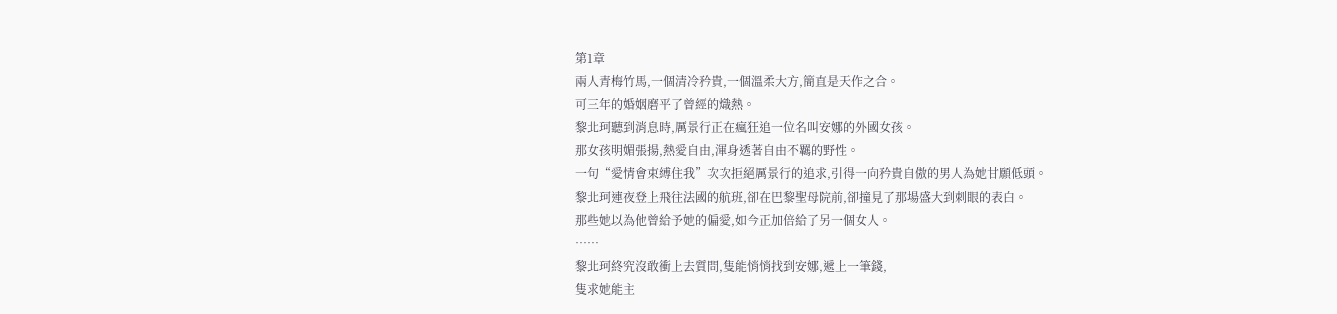第1章
兩人青梅竹馬,一個清冷矜貴,一個溫柔大方,簡直是天作之合。
可三年的婚姻磨平了曾經的熾熱。
黎北珂聽到消息時,厲景行正在瘋狂追一位名叫安娜的外國女孩。
那女孩明媚張揚,熱愛自由,渾身透著自由不羈的野性。
一句“愛情會束縛住我”次次拒絕厲景行的追求,引得一向矜貴自傲的男人為她甘願低頭。
黎北珂連夜登上飛往法國的航班,卻在巴黎聖母院前,卻撞見了那場盛大到刺眼的表白。
那些她以為他曾給予她的偏愛,如今正加倍給了另一個女人。
……
黎北珂終究沒敢衝上去質問,隻能悄悄找到安娜,遞上一筆錢,
隻求她能主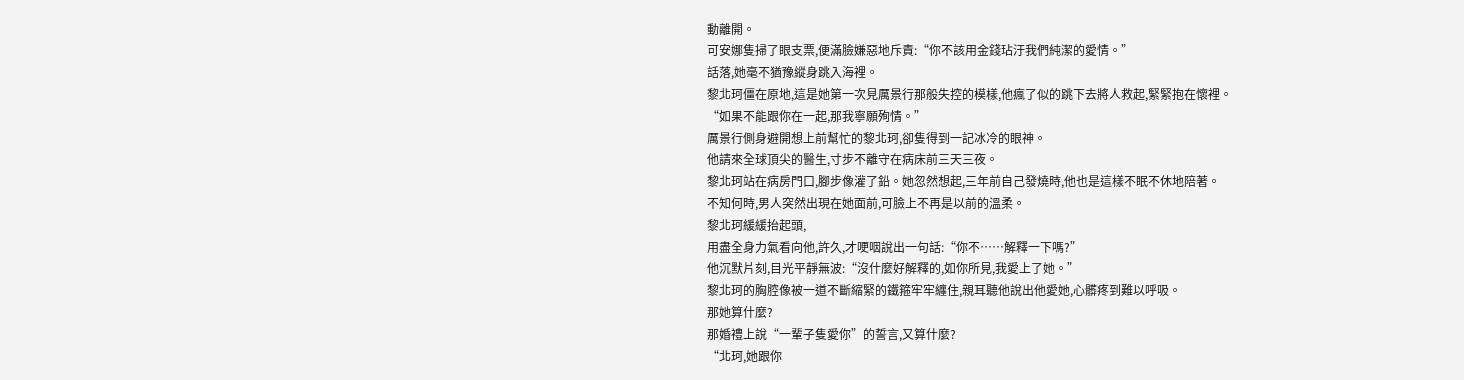動離開。
可安娜隻掃了眼支票,便滿臉嫌惡地斥責:“你不該用金錢玷汙我們純潔的愛情。”
話落,她毫不猶豫縱身跳入海裡。
黎北珂僵在原地,這是她第一次見厲景行那般失控的模樣,他瘋了似的跳下去將人救起,緊緊抱在懷裡。
“如果不能跟你在一起,那我寧願殉情。”
厲景行側身避開想上前幫忙的黎北珂,卻隻得到一記冰冷的眼神。
他請來全球頂尖的醫生,寸步不離守在病床前三天三夜。
黎北珂站在病房門口,腳步像灌了鉛。她忽然想起,三年前自己發燒時,他也是這樣不眠不休地陪著。
不知何時,男人突然出現在她面前,可臉上不再是以前的溫柔。
黎北珂緩緩抬起頭,
用盡全身力氣看向他,許久,才哽咽說出一句話:“你不……解釋一下嗎?”
他沉默片刻,目光平靜無波:“沒什麼好解釋的,如你所見,我愛上了她。”
黎北珂的胸腔像被一道不斷縮緊的鐵箍牢牢纏住,親耳聽他說出他愛她,心髒疼到難以呼吸。
那她算什麼?
那婚禮上說“一輩子隻愛你”的誓言,又算什麼?
“北珂,她跟你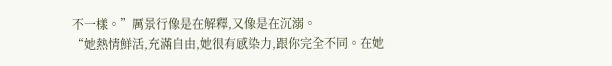不一樣。”厲景行像是在解釋,又像是在沉溺。
“她熱情鮮活,充滿自由,她很有感染力,跟你完全不同。在她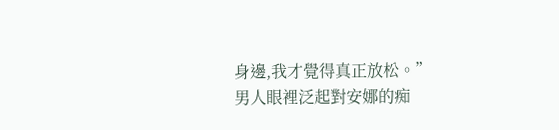身邊,我才覺得真正放松。”
男人眼裡泛起對安娜的痴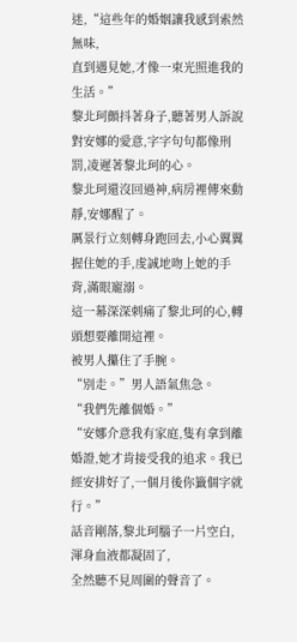迷,“這些年的婚姻讓我感到索然無味,
直到遇見她,才像一束光照進我的生活。”
黎北珂顫抖著身子,聽著男人訴說對安娜的愛意,字字句句都像刑罰,凌遲著黎北珂的心。
黎北珂還沒回過神,病房裡傳來動靜,安娜醒了。
厲景行立刻轉身跑回去,小心翼翼握住她的手,虔誠地吻上她的手背,滿眼寵溺。
這一幕深深刺痛了黎北珂的心,轉頭想要離開這裡。
被男人攥住了手腕。
“別走。”男人語氣焦急。
“我們先離個婚。”
“安娜介意我有家庭,隻有拿到離婚證,她才肯接受我的追求。我已經安排好了,一個月後你籤個字就行。”
話音剛落,黎北珂腦子一片空白,渾身血液都凝固了,
全然聽不見周圍的聲音了。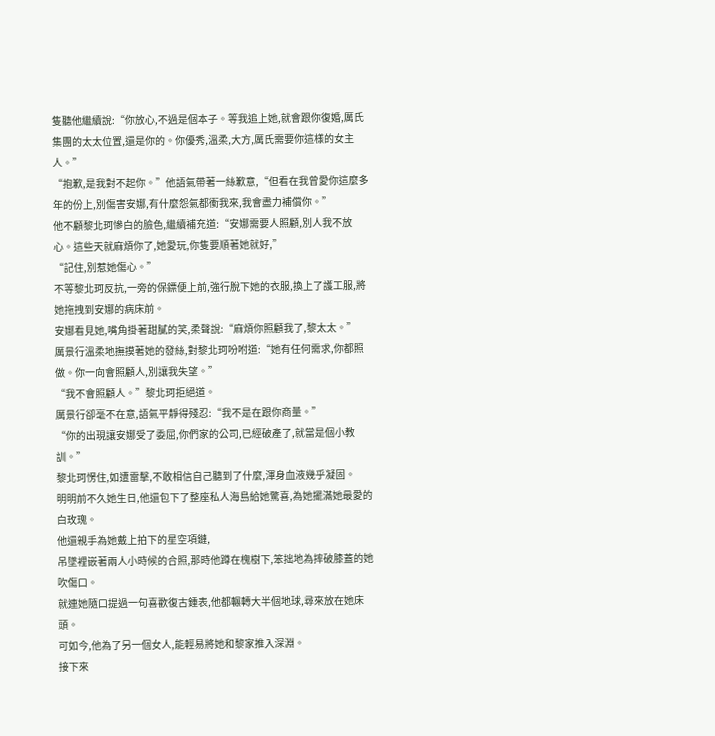隻聽他繼續說:“你放心,不過是個本子。等我追上她,就會跟你復婚,厲氏集團的太太位置,還是你的。你優秀,溫柔,大方,厲氏需要你這樣的女主人。”
“抱歉,是我對不起你。”他語氣帶著一絲歉意,“但看在我曾愛你這麼多年的份上,別傷害安娜,有什麼怨氣都衝我來,我會盡力補償你。”
他不顧黎北珂慘白的臉色,繼續補充道:“安娜需要人照顧,別人我不放心。這些天就麻煩你了,她愛玩,你隻要順著她就好,”
“記住,別惹她傷心。”
不等黎北珂反抗,一旁的保鏢便上前,強行脫下她的衣服,換上了護工服,將她拖拽到安娜的病床前。
安娜看見她,嘴角掛著甜膩的笑,柔聲說:“麻煩你照顧我了,黎太太。”
厲景行溫柔地撫摸著她的發絲,對黎北珂吩咐道:“她有任何需求,你都照做。你一向會照顧人,別讓我失望。”
“我不會照顧人。”黎北珂拒絕道。
厲景行卻毫不在意,語氣平靜得殘忍:“我不是在跟你商量。”
“你的出現讓安娜受了委屈,你們家的公司,已經破產了,就當是個小教訓。”
黎北珂愣住,如遭雷擊,不敢相信自己聽到了什麼,渾身血液幾乎凝固。
明明前不久她生日,他還包下了整座私人海島給她驚喜,為她擺滿她最愛的白玫瑰。
他還親手為她戴上拍下的星空項鏈,
吊墜裡嵌著兩人小時候的合照,那時他蹲在槐樹下,笨拙地為摔破膝蓋的她吹傷口。
就連她隨口提過一句喜歡復古鍾表,他都輾轉大半個地球,尋來放在她床頭。
可如今,他為了另一個女人,能輕易將她和黎家推入深淵。
接下來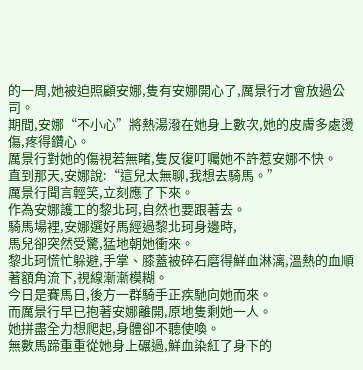的一周,她被迫照顧安娜,隻有安娜開心了,厲景行才會放過公司。
期間,安娜“不小心”將熱湯潑在她身上數次,她的皮膚多處燙傷,疼得鑽心。
厲景行對她的傷視若無睹,隻反復叮囑她不許惹安娜不快。
直到那天,安娜說:“這兒太無聊,我想去騎馬。”
厲景行聞言輕笑,立刻應了下來。
作為安娜護工的黎北珂,自然也要跟著去。
騎馬場裡,安娜選好馬經過黎北珂身邊時,
馬兒卻突然受驚,猛地朝她衝來。
黎北珂慌忙躲避,手掌、膝蓋被碎石磨得鮮血淋漓,溫熱的血順著額角流下,視線漸漸模糊。
今日是賽馬日,後方一群騎手正疾馳向她而來。
而厲景行早已抱著安娜離開,原地隻剩她一人。
她拼盡全力想爬起,身體卻不聽使喚。
無數馬蹄重重從她身上碾過,鮮血染紅了身下的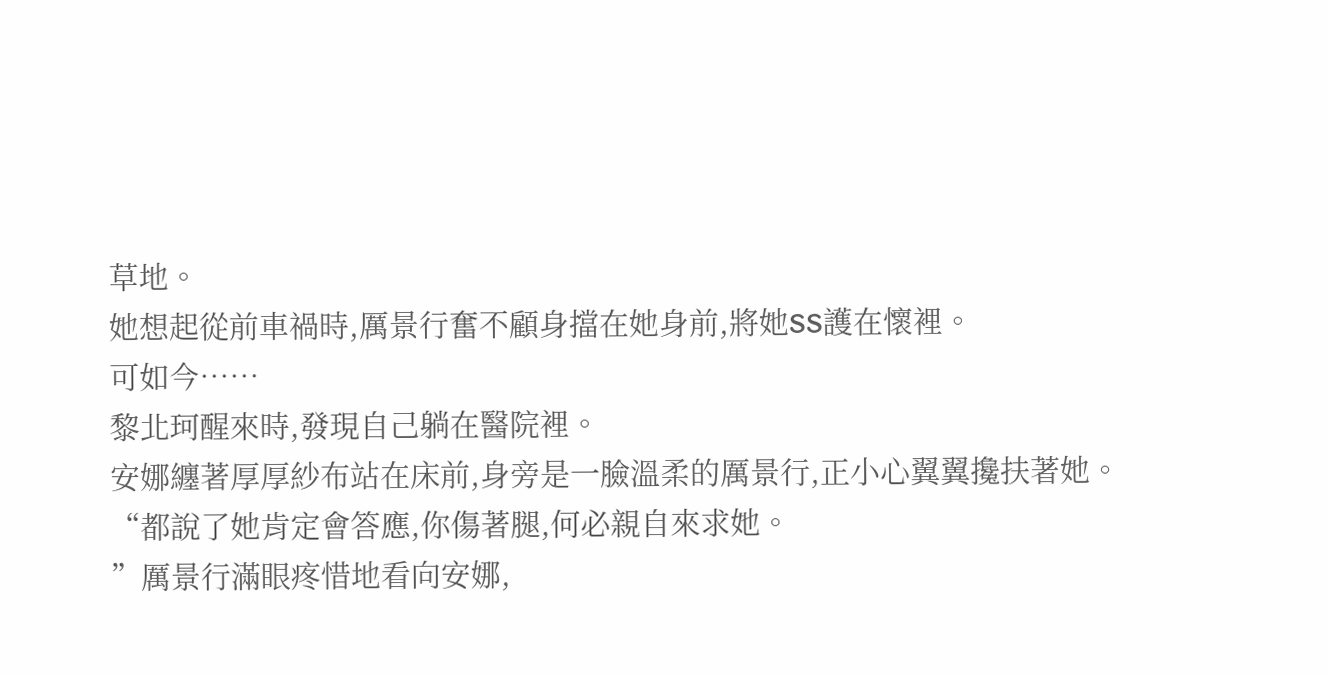草地。
她想起從前車禍時,厲景行奮不顧身擋在她身前,將她SS護在懷裡。
可如今……
黎北珂醒來時,發現自己躺在醫院裡。
安娜纏著厚厚紗布站在床前,身旁是一臉溫柔的厲景行,正小心翼翼攙扶著她。
“都說了她肯定會答應,你傷著腿,何必親自來求她。
”厲景行滿眼疼惜地看向安娜,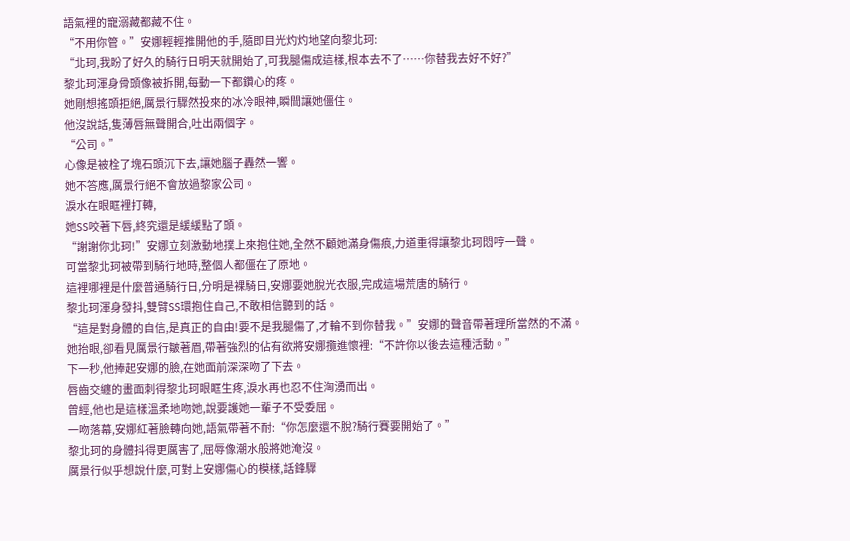語氣裡的寵溺藏都藏不住。
“不用你管。”安娜輕輕推開他的手,隨即目光灼灼地望向黎北珂:
“北珂,我盼了好久的騎行日明天就開始了,可我腿傷成這樣,根本去不了……你替我去好不好?”
黎北珂渾身骨頭像被拆開,每動一下都鑽心的疼。
她剛想搖頭拒絕,厲景行驟然投來的冰冷眼神,瞬間讓她僵住。
他沒說話,隻薄唇無聲開合,吐出兩個字。
“公司。”
心像是被栓了塊石頭沉下去,讓她腦子轟然一響。
她不答應,厲景行絕不會放過黎家公司。
淚水在眼眶裡打轉,
她SS咬著下唇,終究還是緩緩點了頭。
“謝謝你北珂!”安娜立刻激動地撲上來抱住她,全然不顧她滿身傷痕,力道重得讓黎北珂悶哼一聲。
可當黎北珂被帶到騎行地時,整個人都僵在了原地。
這裡哪裡是什麼普通騎行日,分明是裸騎日,安娜要她脫光衣服,完成這場荒唐的騎行。
黎北珂渾身發抖,雙臂SS環抱住自己,不敢相信聽到的話。
“這是對身體的自信,是真正的自由!要不是我腿傷了,才輪不到你替我。”安娜的聲音帶著理所當然的不滿。
她抬眼,卻看見厲景行皺著眉,帶著強烈的佔有欲將安娜攬進懷裡:“不許你以後去這種活動。”
下一秒,他捧起安娜的臉,在她面前深深吻了下去。
唇齒交纏的畫面刺得黎北珂眼眶生疼,淚水再也忍不住洶湧而出。
曾經,他也是這樣溫柔地吻她,說要護她一輩子不受委屈。
一吻落幕,安娜紅著臉轉向她,語氣帶著不耐:“你怎麼還不脫?騎行賽要開始了。”
黎北珂的身體抖得更厲害了,屈辱像潮水般將她淹沒。
厲景行似乎想說什麼,可對上安娜傷心的模樣,話鋒驟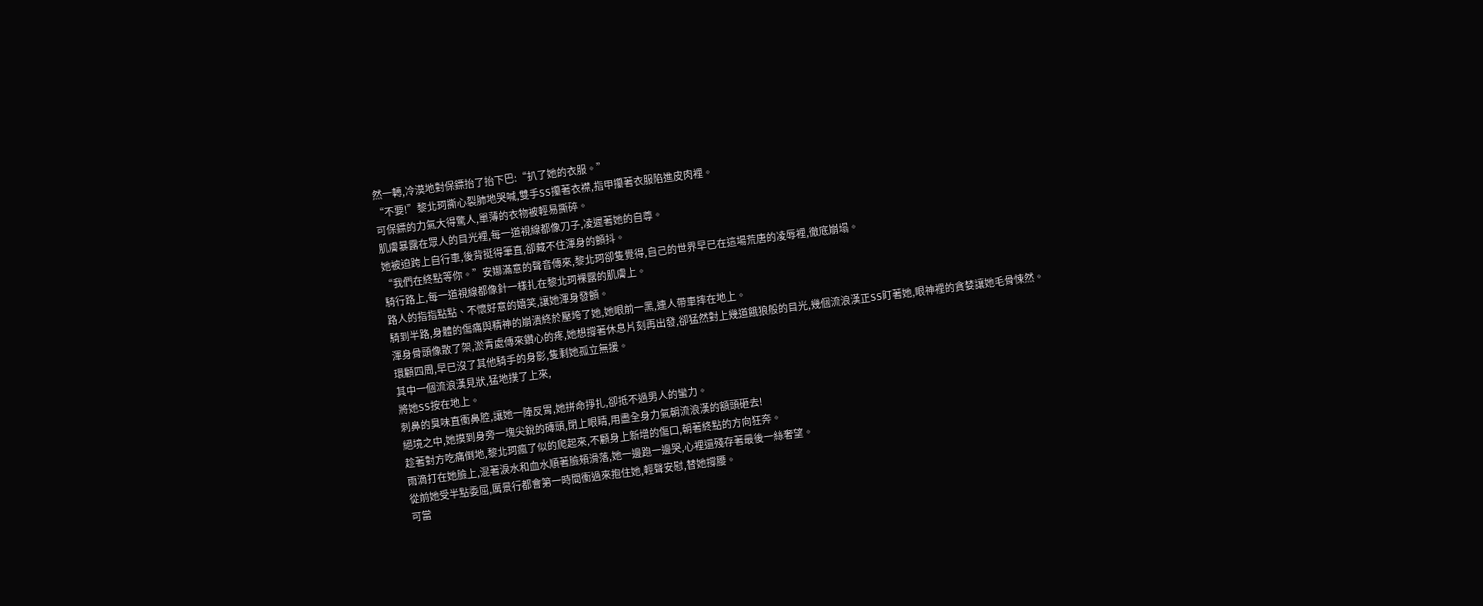然一轉,冷漠地對保鏢抬了抬下巴:“扒了她的衣服。”
“不要!”黎北珂撕心裂肺地哭喊,雙手SS攥著衣襟,指甲攥著衣服陷進皮肉裡。
可保鏢的力氣大得驚人,單薄的衣物被輕易撕碎。
肌膚暴露在眾人的目光裡,每一道視線都像刀子,凌遲著她的自尊。
她被迫跨上自行車,後背挺得筆直,卻藏不住渾身的顫抖。
“我們在終點等你。”安娜滿意的聲音傳來,黎北珂卻隻覺得,自己的世界早已在這場荒唐的凌辱裡,徹底崩塌。
騎行路上,每一道視線都像針一樣扎在黎北珂裸露的肌膚上。
路人的指指點點、不懷好意的嬉笑,讓她渾身發顫。
騎到半路,身體的傷痛與精神的崩潰終於壓垮了她,她眼前一黑,連人帶車摔在地上。
渾身骨頭像散了架,淤青處傳來鑽心的疼,她想撐著休息片刻再出發,卻猛然對上幾道餓狼般的目光,幾個流浪漢正SS盯著她,眼神裡的貪婪讓她毛骨悚然。
環顧四周,早已沒了其他騎手的身影,隻剩她孤立無援。
其中一個流浪漢見狀,猛地撲了上來,
將她SS按在地上。
刺鼻的臭味直衝鼻腔,讓她一陣反胃,她拼命掙扎,卻抵不過男人的蠻力。
絕境之中,她摸到身旁一塊尖銳的磚頭,閉上眼睛,用盡全身力氣朝流浪漢的額頭砸去!
趁著對方吃痛倒地,黎北珂瘋了似的爬起來,不顧身上新增的傷口,朝著終點的方向狂奔。
雨滴打在她臉上,混著淚水和血水順著臉頰滑落,她一邊跑一邊哭,心裡還殘存著最後一絲奢望。
從前她受半點委屈,厲景行都會第一時間衝過來抱住她,輕聲安慰,替她撐腰。
可當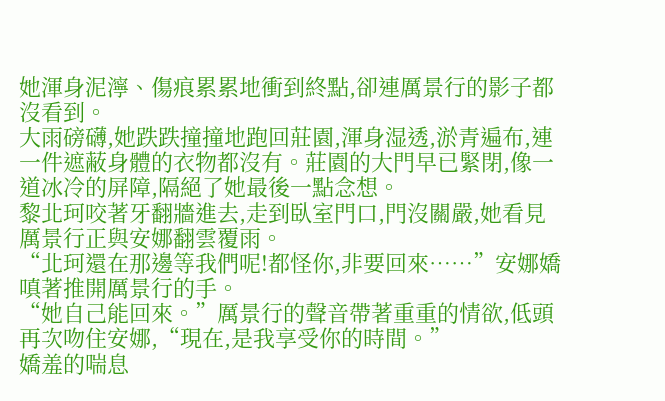她渾身泥濘、傷痕累累地衝到終點,卻連厲景行的影子都沒看到。
大雨磅礴,她跌跌撞撞地跑回莊園,渾身湿透,淤青遍布,連一件遮蔽身體的衣物都沒有。莊園的大門早已緊閉,像一道冰冷的屏障,隔絕了她最後一點念想。
黎北珂咬著牙翻牆進去,走到臥室門口,門沒關嚴,她看見厲景行正與安娜翻雲覆雨。
“北珂還在那邊等我們呢!都怪你,非要回來……”安娜嬌嗔著推開厲景行的手。
“她自己能回來。”厲景行的聲音帶著重重的情欲,低頭再次吻住安娜,“現在,是我享受你的時間。”
嬌羞的喘息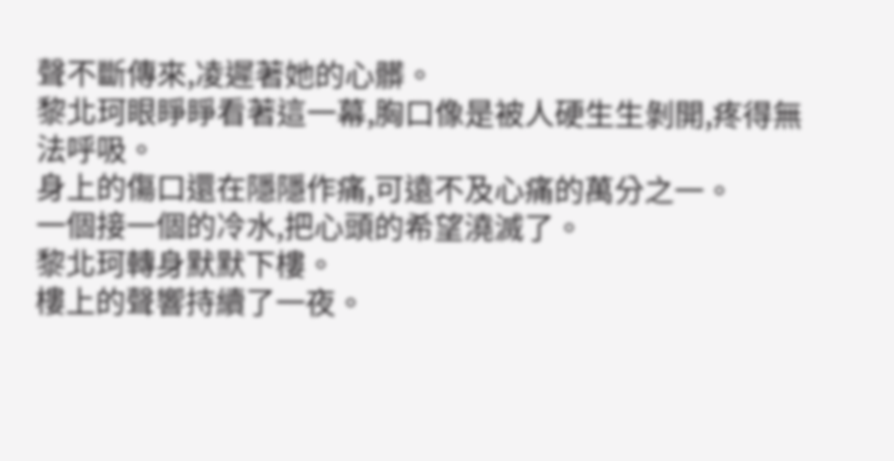聲不斷傳來,凌遲著她的心髒。
黎北珂眼睜睜看著這一幕,胸口像是被人硬生生剝開,疼得無法呼吸。
身上的傷口還在隱隱作痛,可遠不及心痛的萬分之一。
一個接一個的冷水,把心頭的希望澆滅了。
黎北珂轉身默默下樓。
樓上的聲響持續了一夜。